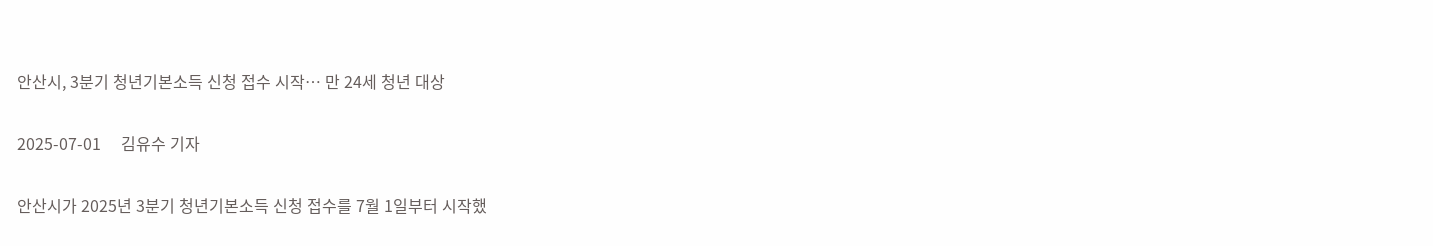안산시, 3분기 청년기본소득 신청 접수 시작… 만 24세 청년 대상

2025-07-01     김유수 기자

안산시가 2025년 3분기 청년기본소득 신청 접수를 7월 1일부터 시작했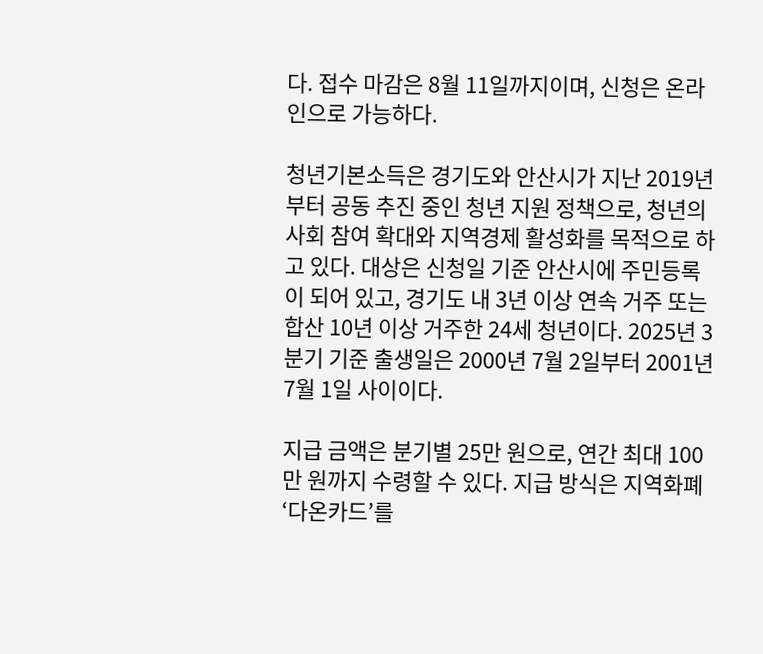다. 접수 마감은 8월 11일까지이며, 신청은 온라인으로 가능하다.

청년기본소득은 경기도와 안산시가 지난 2019년부터 공동 추진 중인 청년 지원 정책으로, 청년의 사회 참여 확대와 지역경제 활성화를 목적으로 하고 있다. 대상은 신청일 기준 안산시에 주민등록이 되어 있고, 경기도 내 3년 이상 연속 거주 또는 합산 10년 이상 거주한 24세 청년이다. 2025년 3분기 기준 출생일은 2000년 7월 2일부터 2001년 7월 1일 사이이다.

지급 금액은 분기별 25만 원으로, 연간 최대 100만 원까지 수령할 수 있다. 지급 방식은 지역화폐 ‘다온카드’를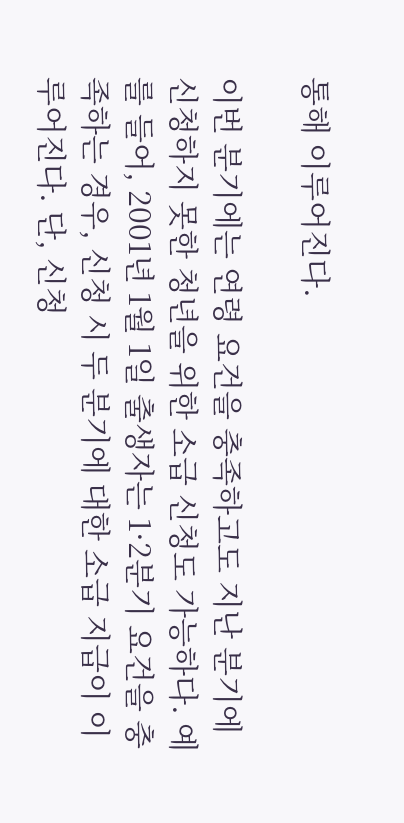통해 이루어진다.

이번 분기에는 연령 요건을 충족하고도 지난 분기에 신청하지 못한 청년을 위한 소급 신청도 가능하다. 예를 들어, 2001년 1월 1일 출생자는 1·2분기 요건을 충족하는 경우, 신청 시 두 분기에 대한 소급 지급이 이루어진다. 단, 신청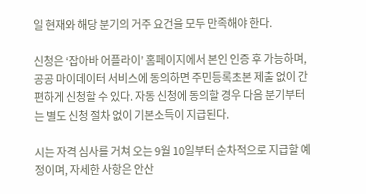일 현재와 해당 분기의 거주 요건을 모두 만족해야 한다.

신청은 ‘잡아바 어플라이’ 홈페이지에서 본인 인증 후 가능하며, 공공 마이데이터 서비스에 동의하면 주민등록초본 제출 없이 간편하게 신청할 수 있다. 자동 신청에 동의할 경우 다음 분기부터는 별도 신청 절차 없이 기본소득이 지급된다.

시는 자격 심사를 거쳐 오는 9월 10일부터 순차적으로 지급할 예정이며, 자세한 사항은 안산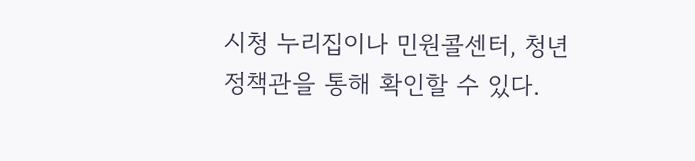시청 누리집이나 민원콜센터, 청년정책관을 통해 확인할 수 있다.